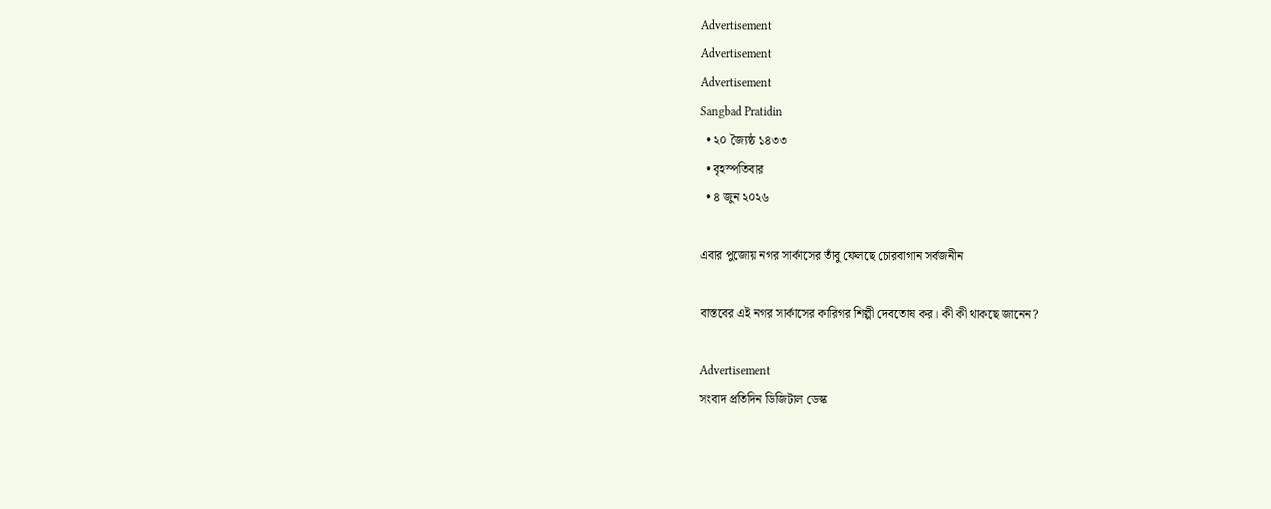Advertisement
Advertisement
Advertisement
Sangbad Pratidin
  • ২০ জ্যৈষ্ঠ ১৪৩৩
  • বৃহস্পতিবার
  • ৪ জুন ২০২৬

এবার পুজোয় নগর সার্কাসের তাঁবু ফেলছে চোরবাগান সর্বজনীন

বাস্তবের এই নগর সার্কাসের কারিগর শিল্পী দেবতোষ কর। কী কী থাকছে জানেন?

Advertisement
সংবাদ প্রতিদিন ডিজিটাল ডেস্ক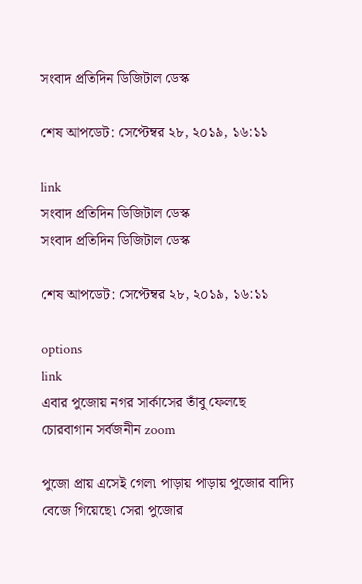সংবাদ প্রতিদিন ডিজিটাল ডেস্ক

শেষ আপডেট: সেপ্টেম্বর ২৮, ২০১৯, ১৬:১১

link
সংবাদ প্রতিদিন ডিজিটাল ডেস্ক
সংবাদ প্রতিদিন ডিজিটাল ডেস্ক

শেষ আপডেট: সেপ্টেম্বর ২৮, ২০১৯, ১৬:১১

options
link
এবার পুজোয় নগর সার্কাসের তাঁবু ফেলছে চোরবাগান সর্বজনীন zoom

পুজো প্রায় এসেই গেল৷ পাড়ায় পাড়ায় পুজোর বাদ্যি বেজে গিয়েছে৷ সেরা পুজোর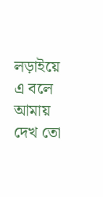লড়াইয়ে এ বলে আমায় দেখ তো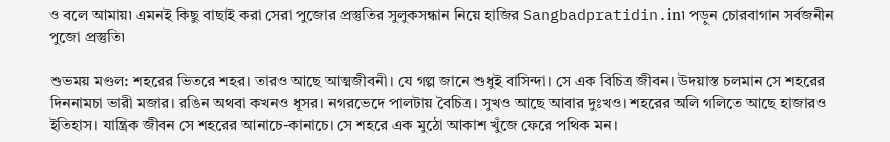ও বলে আমায়৷ এমনই কিছু বাছাই করা সেরা পুজোর প্রস্তুতির সুলুকসন্ধান নিয়ে হাজির Sangbadpratidin.in৷ পড়ুন চোরবাগান সর্বজনীন পুজো প্রস্তুতি৷

শুভময় মণ্ডল: শহরের ভিতরে শহর। তারও আছে আত্মজীবনী। যে গল্প জানে শুধুই বাসিন্দা। সে এক বিচিত্র জীবন। উদয়াস্ত চলমান সে শহরের দিননামচা ভারী মজার। রঙিন অথবা কখনও ধূসর। নগরভেদে পালটায় বৈচিত্র। সুখও আছে আবার দুঃখও। শহরের অলি গলিতে আছে হাজারও ইতিহাস। যান্ত্রিক জীবন সে শহরের আনাচে-কানাচে। সে শহরে এক মুঠো আকাশ খুঁজে ফেরে পথিক মন।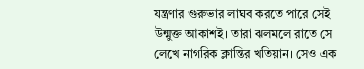যন্ত্রণার গুরুভার লাঘব করতে পারে সেই উন্মুক্ত আকাশই। তারা ঝলমলে রাতে সে লেখে নাগরিক ক্লান্তির খতিয়ান। সেও এক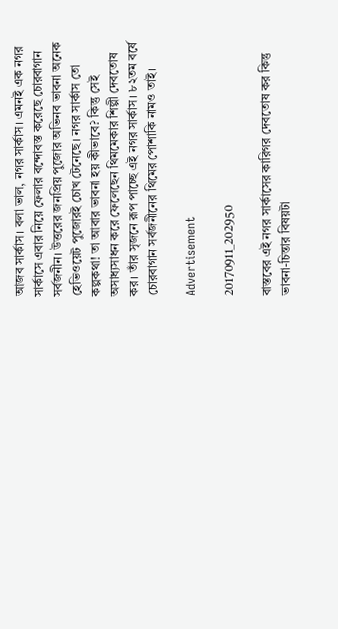আজব সার্কাস। বলা ভাল, নগর সার্কাস। এমনই এক নগর সার্কাসে এবার নিয়ে ফেলার বন্দোবস্ত করেছে চোরবাগান সর্বজনীন। উত্তরের জনপ্রিয় পুজোর অভিনব ভাবনা অনেক হেভিওয়েট পুজোরই চোখ টেনেছে। নগর সার্কাস তো কল্পকথা! তা আবার ভাবনা হয় কীভাবে? কিন্তু সেই অসাধ্যসাধন করে ফেলেছেন থিমমেকার শিল্পী দেবতোষ কর। তাঁর সৃজনে রূপ পাচ্ছে এই নগর সার্কাস। ৮২তম বর্ষে চোরবাগান সর্বজনীনের থিমের পোশাকি নামও তাই।

Advertisement

20170911_202950

বাস্তবের এই নগর সার্কাসের কারিগর দেবতোষ কর কিন্তু ভাবনা-চিন্তার বিষয়টা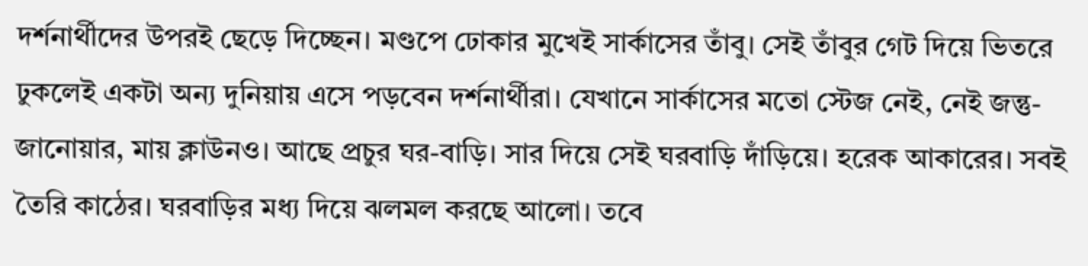দর্শনার্থীদের উপরই ছেড়ে দিচ্ছেন। মণ্ডপে ঢোকার মুখেই সার্কাসের তাঁবু। সেই তাঁবুর গেট দিয়ে ভিতরে ঢুকলেই একটা অন্য দুনিয়ায় এসে পড়বেন দর্শনার্থীরা। যেখানে সার্কাসের মতো স্টেজ নেই, নেই জন্তু-জানোয়ার, মায় ক্লাউনও। আছে প্রচুর ঘর-বাড়ি। সার দিয়ে সেই ঘরবাড়ি দাঁড়িয়ে। হরেক আকারের। সবই তৈরি কাঠের। ঘরবাড়ির মধ্য দিয়ে ঝলমল করছে আলো। তবে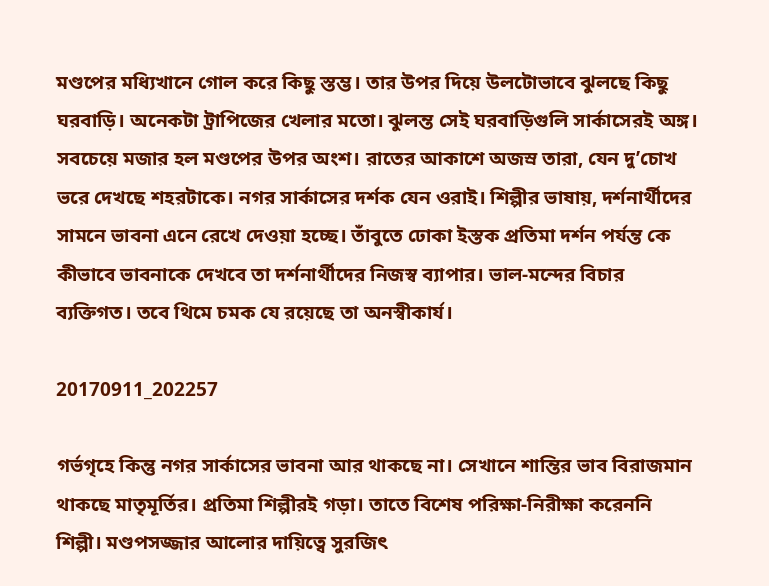মণ্ডপের মধ্যিখানে গোল করে কিছু স্তম্ভ। তার উপর দিয়ে উলটোভাবে ঝুলছে কিছু ঘরবাড়ি। অনেকটা ট্রাপিজের খেলার মতো। ঝুলন্ত সেই ঘরবাড়িগুলি সার্কাসেরই অঙ্গ। সবচেয়ে মজার হল মণ্ডপের উপর অংশ। রাতের আকাশে অজস্র তারা, যেন দু’চোখ ভরে দেখছে শহরটাকে। নগর সার্কাসের দর্শক যেন ওরাই। শিল্পীর ভাষায়, দর্শনার্থীদের সামনে ভাবনা এনে রেখে দেওয়া হচ্ছে। তাঁবুতে ঢোকা ইস্তক প্রতিমা দর্শন পর্যন্ত কে কীভাবে ভাবনাকে দেখবে তা দর্শনার্থীদের নিজস্ব ব্যাপার। ভাল-মন্দের বিচার ব্যক্তিগত। তবে থিমে চমক যে রয়েছে তা অনস্বীকার্য।

20170911_202257

গর্ভগৃহে কিন্তু নগর সার্কাসের ভাবনা আর থাকছে না। সেখানে শান্তির ভাব বিরাজমান থাকছে মাতৃমূর্তির। প্রতিমা শিল্পীরই গড়া। তাতে বিশেষ পরিক্ষা-নিরীক্ষা করেননি শিল্পী। মণ্ডপসজ্জার আলোর দায়িত্বে সুরজিৎ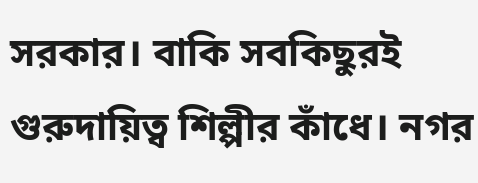সরকার। বাকি সবকিছুরই গুরুদায়িত্ব শিল্পীর কাঁধে। নগর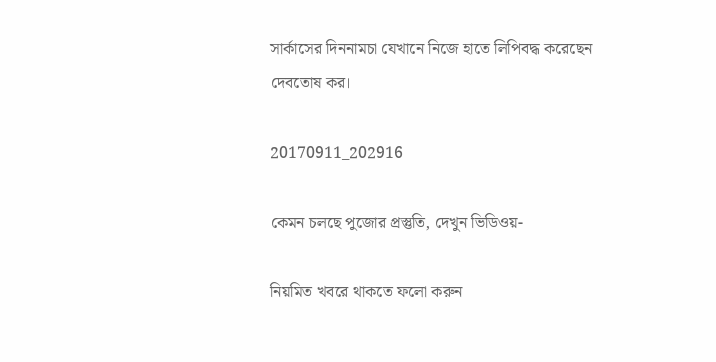সার্কাসের দিননামচা যেখানে নিজে হাতে লিপিবদ্ধ করেছেন দেবতোষ কর।

20170911_202916

কেমন চলছে পুজোর প্রস্তুতি, দেখুন ভিডিওয়-

নিয়মিত খবরে থাকতে ফলো করুন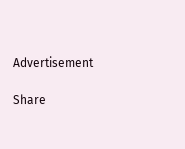Advertisement

Share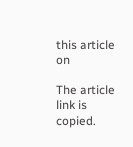this article on

The article link is copied.